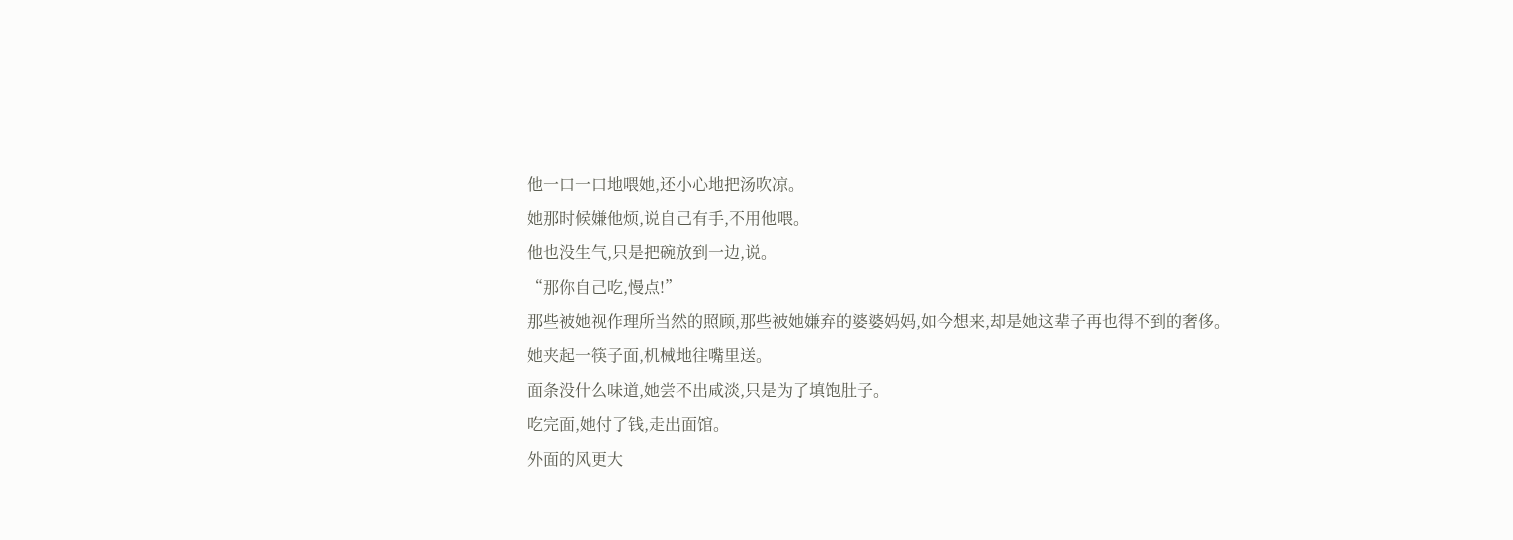他一口一口地喂她,还小心地把汤吹凉。
她那时候嫌他烦,说自己有手,不用他喂。
他也没生气,只是把碗放到一边,说。
“那你自己吃,慢点!”
那些被她视作理所当然的照顾,那些被她嫌弃的婆婆妈妈,如今想来,却是她这辈子再也得不到的奢侈。
她夹起一筷子面,机械地往嘴里送。
面条没什么味道,她尝不出咸淡,只是为了填饱肚子。
吃完面,她付了钱,走出面馆。
外面的风更大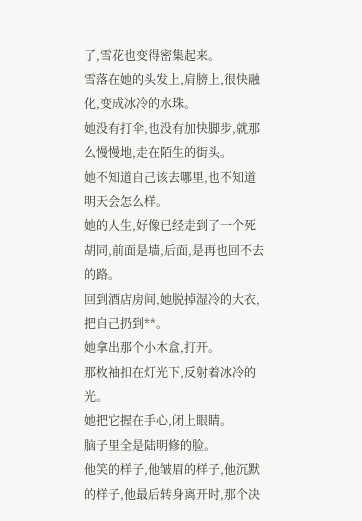了,雪花也变得密集起来。
雪落在她的头发上,肩膀上,很快融化,变成冰冷的水珠。
她没有打伞,也没有加快脚步,就那么慢慢地,走在陌生的街头。
她不知道自己该去哪里,也不知道明天会怎么样。
她的人生,好像已经走到了一个死胡同,前面是墙,后面,是再也回不去的路。
回到酒店房间,她脱掉湿冷的大衣,把自己扔到**。
她拿出那个小木盒,打开。
那枚袖扣在灯光下,反射着冰冷的光。
她把它握在手心,闭上眼睛。
脑子里全是陆明修的脸。
他笑的样子,他皱眉的样子,他沉默的样子,他最后转身离开时,那个决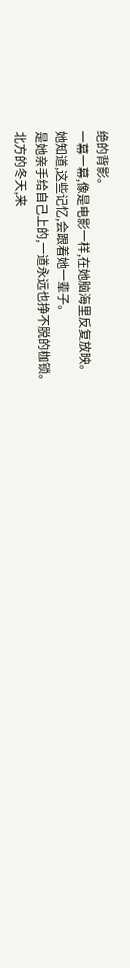绝的背影。
一幕一幕,像是电影一样,在她脑海里反复放映。
她知道,这些记忆,会跟着她一辈子。
是她亲手给自己上的,一道永远也挣不脱的枷锁。
北方的冬天,来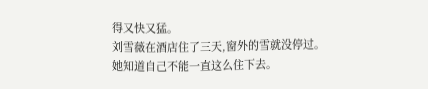得又快又猛。
刘雪薇在酒店住了三天,窗外的雪就没停过。
她知道自己不能一直这么住下去。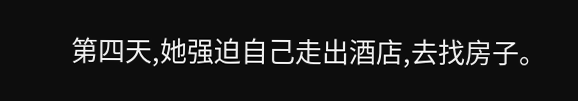第四天,她强迫自己走出酒店,去找房子。